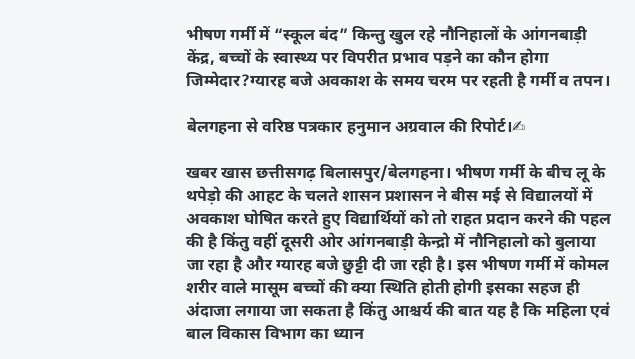भीषण गर्मी में “स्कूल बंद” किन्तु खुल रहे नौनिहालों के आंगनबाड़ी केंद्र, बच्चों के स्वास्थ्य पर विपरीत प्रभाव पड़ने का कौन होगा जिम्मेदार?ग्यारह बजे अवकाश के समय चरम पर रहती है गर्मी व तपन।

बेलगहना से वरिष्ठ पत्रकार हनुमान अग्रवाल की रिपोर्ट।✍

खबर खास छत्तीसगढ़ बिलासपुर/बेलगहना। भीषण गर्मी के बीच लू के थपेड़ो की आहट के चलते शासन प्रशासन ने बीस मई से विद्यालयों में अवकाश घोषित करते हुए विद्यार्थियों को तो राहत प्रदान करने की पहल की है किंतु वहीं दूसरी ओर आंगनबाड़ी केन्द्रो में नौनिहालो को बुलाया जा रहा है और ग्यारह बजे छुट्टी दी जा रही है। इस भीषण गर्मी में कोमल शरीर वाले मासूम बच्चों की क्या स्थिति होती होगी इसका सहज ही अंदाजा लगाया जा सकता है किंतु आश्चर्य की बात यह है कि महिला एवं बाल विकास विभाग का ध्यान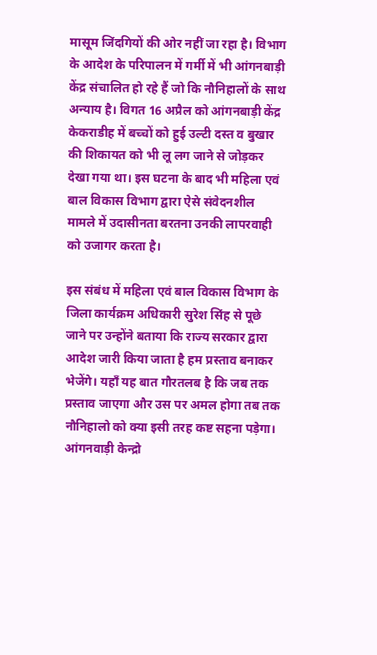मासूम जिंदगियों की ओर नहीं जा रहा है। विभाग के आदेश के परिपालन में गर्मी में भी आंगनबाड़ी केंद्र संचालित हो रहे हैं जो कि नौनिहालों के साथ अन्याय है। विगत 16 अप्रैल को आंगनबाड़ी केंद्र केकराडीह में बच्चों को हुई उल्टी दस्त व बुखार की शिकायत को भी लू लग जाने से जोड़कर देखा गया था। इस घटना के बाद भी महिला एवं बाल विकास विभाग द्वारा ऐसे संवेदनशील मामले में उदासीनता बरतना उनकी लापरवाही को उजागर करता है।

इस संबंध में महिला एवं बाल विकास विभाग के जिला कार्यक्रम अधिकारी सुरेश सिंह से पूछे जाने पर उन्होंने बताया कि राज्य सरकार द्वारा आदेश जारी किया जाता है हम प्रस्ताव बनाकर भेजेंगे। यहाँ यह बात गौरतलब है कि जब तक प्रस्ताव जाएगा और उस पर अमल होगा तब तक नौनिहालो को क्या इसी तरह कष्ट सहना पड़ेगा। आंगनवाड़ी केन्द्रो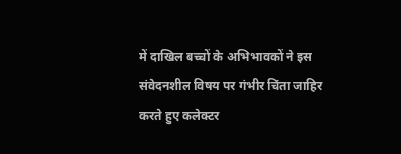में दाखिल बच्चों के अभिभावकों ने इस संवेदनशील विषय पर गंभीर चिंता जाहिर करते हुए कलेक्टर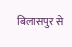बिलासपुर से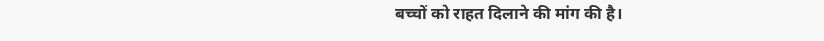बच्चों को राहत दिलाने की मांग की है।